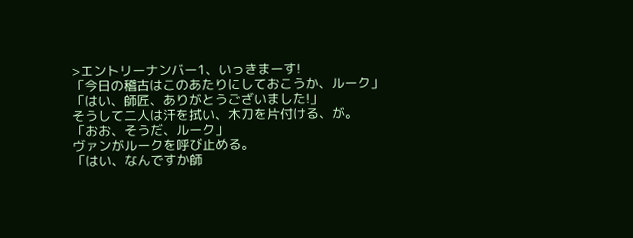>エントリーナンバー1、いっきまーす!
「今日の稽古はこのあたりにしておこうか、ルーク」
「はい、師匠、ありがとうございました!」
そうして二人は汗を拭い、木刀を片付ける、が。
「おお、そうだ、ルーク」
ヴァンがルークを呼び止める。
「はい、なんですか師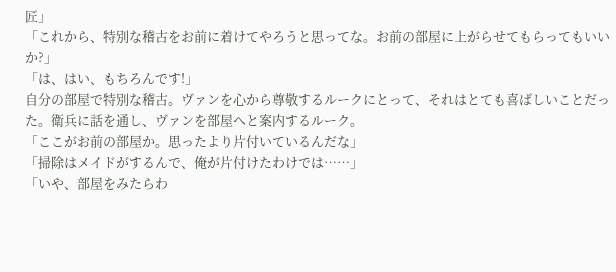匠」
「これから、特別な稽古をお前に着けてやろうと思ってな。お前の部屋に上がらせてもらってもいいか?」
「は、はい、もちろんです!」
自分の部屋で特別な稽古。ヴァンを心から尊敬するルークにとって、それはとても喜ばしいことだった。衛兵に話を通し、ヴァンを部屋へと案内するルーク。
「ここがお前の部屋か。思ったより片付いているんだな」
「掃除はメイドがするんで、俺が片付けたわけでは……」
「いや、部屋をみたらわ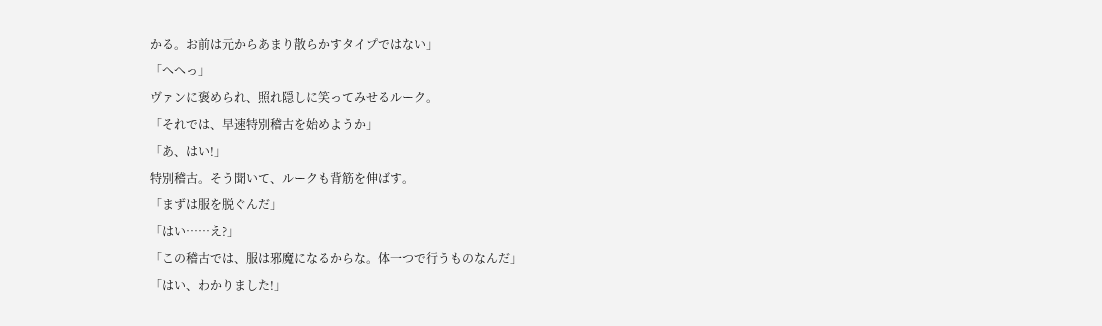かる。お前は元からあまり散らかすタイプではない」
「へへっ」
ヴァンに褒められ、照れ隠しに笑ってみせるルーク。
「それでは、早速特別稽古を始めようか」
「あ、はい!」
特別稽古。そう聞いて、ルークも背筋を伸ばす。
「まずは服を脱ぐんだ」
「はい……え?」
「この稽古では、服は邪魔になるからな。体一つで行うものなんだ」
「はい、わかりました!」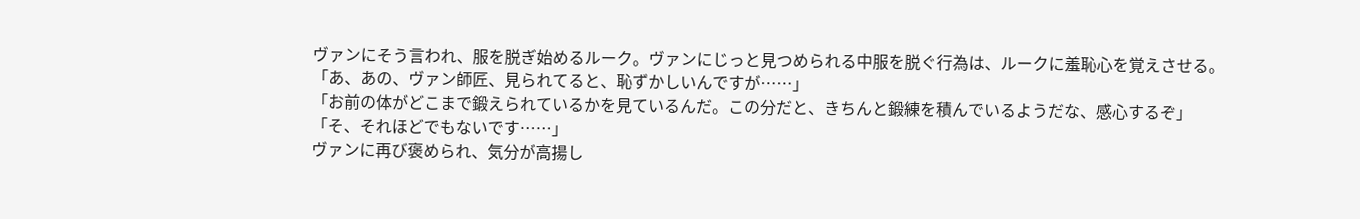ヴァンにそう言われ、服を脱ぎ始めるルーク。ヴァンにじっと見つめられる中服を脱ぐ行為は、ルークに羞恥心を覚えさせる。
「あ、あの、ヴァン師匠、見られてると、恥ずかしいんですが……」
「お前の体がどこまで鍛えられているかを見ているんだ。この分だと、きちんと鍛練を積んでいるようだな、感心するぞ」
「そ、それほどでもないです……」
ヴァンに再び褒められ、気分が高揚し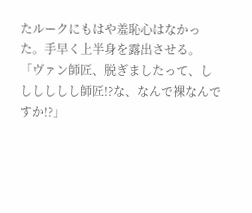たルークにもはや羞恥心はなかった。手早く上半身を露出させる。
「ヴァン師匠、脱ぎましたって、しししししし師匠!?な、なんで裸なんですか!?」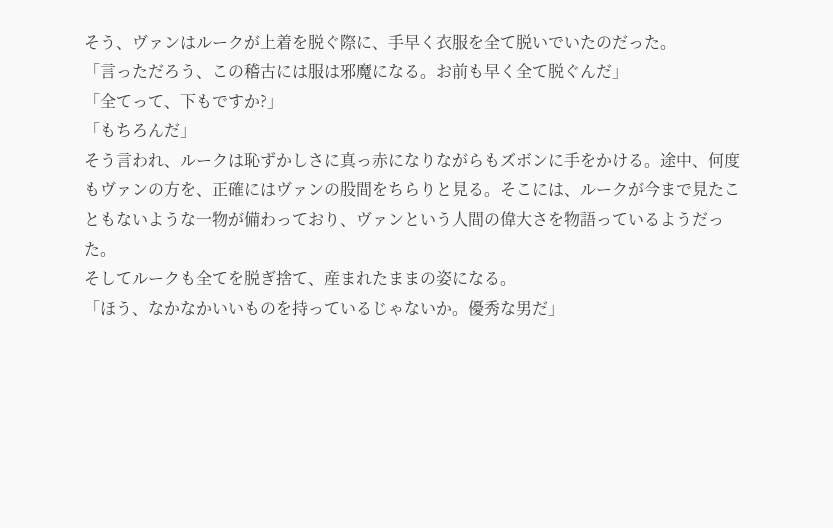そう、ヴァンはルークが上着を脱ぐ際に、手早く衣服を全て脱いでいたのだった。
「言っただろう、この稽古には服は邪魔になる。お前も早く全て脱ぐんだ」
「全てって、下もですか?」
「もちろんだ」
そう言われ、ルークは恥ずかしさに真っ赤になりながらもズボンに手をかける。途中、何度もヴァンの方を、正確にはヴァンの股間をちらりと見る。そこには、ルークが今まで見たこともないような一物が備わっており、ヴァンという人間の偉大さを物語っているようだった。
そしてルークも全てを脱ぎ捨て、産まれたままの姿になる。
「ほう、なかなかいいものを持っているじゃないか。優秀な男だ」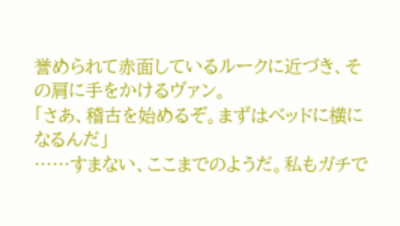誉められて赤面しているルークに近づき、その肩に手をかけるヴァン。
「さあ、稽古を始めるぞ。まずはベッドに横になるんだ」
……すまない、ここまでのようだ。私もガチで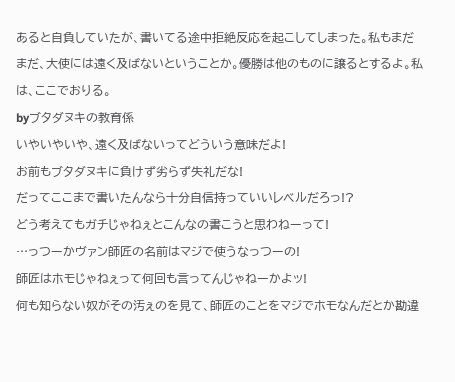あると自負していたが、書いてる途中拒絶反応を起こしてしまった。私もまだまだ、大使には遠く及ばないということか。優勝は他のものに譲るとするよ。私は、ここでおりる。
byブタダヌキの教育係
いやいやいや、遠く及ばないってどういう意味だよ!
お前もブタダヌキに負けず劣らず失礼だな!
だってここまで書いたんなら十分自信持っていいレベルだろっ!?
どう考えてもガチじゃねぇとこんなの書こうと思わねーって!
…っつーかヴァン師匠の名前はマジで使うなっつーの!
師匠はホモじゃねぇって何回も言ってんじゃねーかよッ!
何も知らない奴がその汚ぇのを見て、師匠のことをマジでホモなんだとか勘違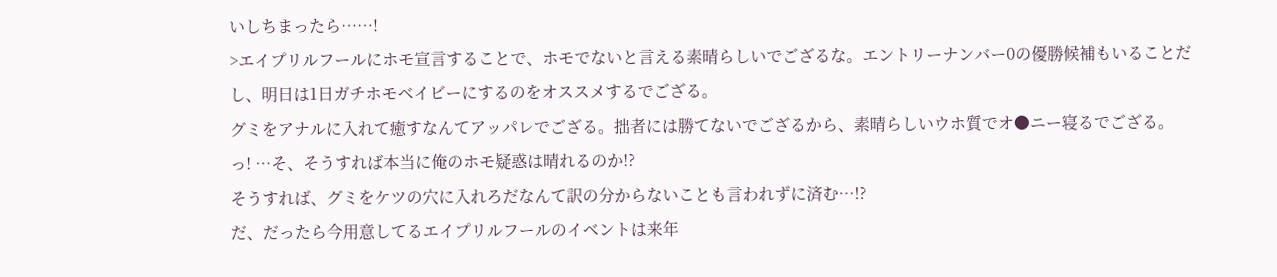いしちまったら……!
>エイプリルフールにホモ宣言することで、ホモでないと言える素晴らしいでござるな。エントリーナンバー0の優勝候補もいることだし、明日は1日ガチホモベイビーにするのをオススメするでござる。
グミをアナルに入れて癒すなんてアッパレでござる。拙者には勝てないでござるから、素晴らしいウホ質でオ●ニー寝るでござる。
っ! …そ、そうすれば本当に俺のホモ疑惑は晴れるのか!?
そうすれば、グミをケツの穴に入れろだなんて訳の分からないことも言われずに済む…!?
だ、だったら今用意してるエイプリルフールのイベントは来年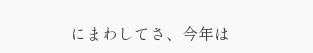にまわしてさ、今年は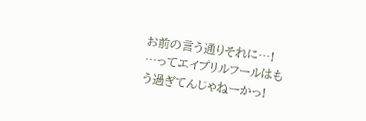お前の言う通りそれに…!
…ってエイプリルフールはもう過ぎてんじゃねーかっ!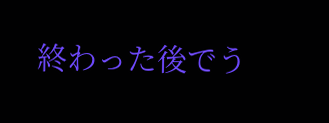終わった後でう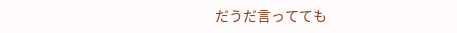だうだ言ってても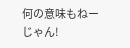何の意味もねーじゃん!